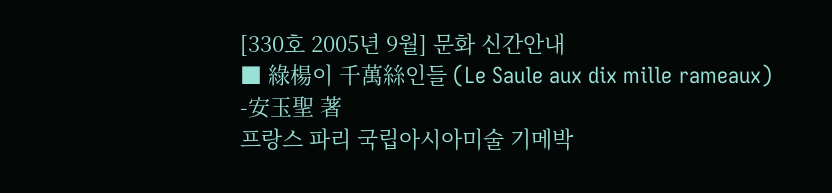[330호 2005년 9월] 문화 신간안내
■ 綠楊이 千萬絲인들 (Le Saule aux dix mille rameaux)
-安玉聖 著
프랑스 파리 국립아시아미술 기메박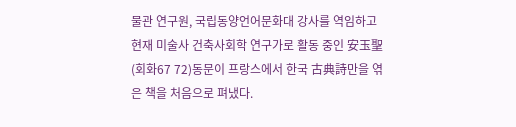물관 연구원, 국립동양언어문화대 강사를 역임하고 현재 미술사 건축사회학 연구가로 활동 중인 安玉聖(회화67 72)동문이 프랑스에서 한국 古典詩만을 엮은 책을 처음으로 펴냈다.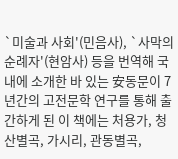`미술과 사회'(민음사), `사막의 순례자'(현암사) 등을 번역해 국내에 소개한 바 있는 安동문이 7년간의 고전문학 연구를 통해 출간하게 된 이 책에는 처용가, 청산별곡, 가시리, 관동별곡,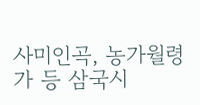사미인곡, 농가월령가 등 삼국시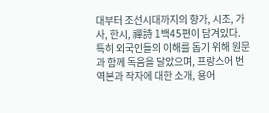대부터 조선시대까지의 향가, 시조, 가사, 한시, 禪詩 1백45편이 담겨있다.
특히 외국인들의 이해를 돕기 위해 원문과 함께 독음을 달았으며, 프랑스어 번역본과 작자에 대한 소개, 용어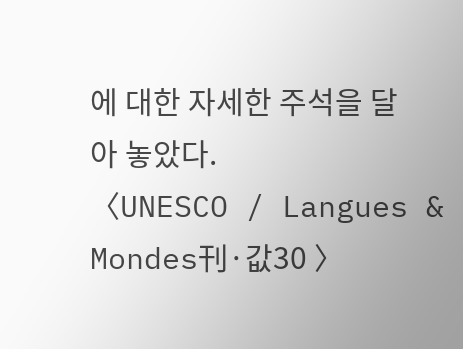에 대한 자세한 주석을 달아 놓았다.
〈UNESCO / Langues & Mondes刊·값30 〉